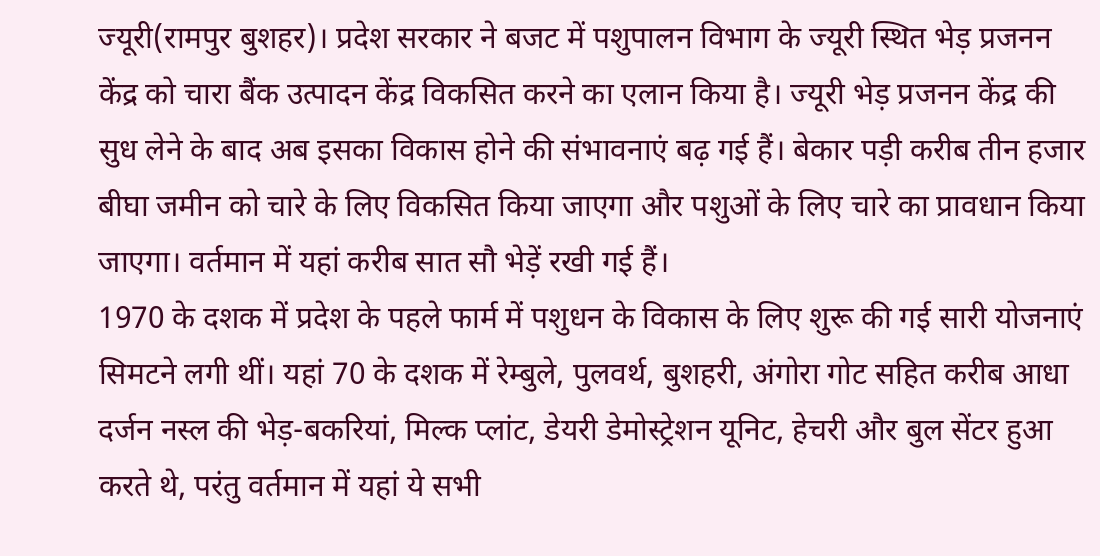ज्यूरी(रामपुर बुशहर)। प्रदेश सरकार ने बजट में पशुपालन विभाग के ज्यूरी स्थित भेड़ प्रजनन केंद्र को चारा बैंक उत्पादन केंद्र विकसित करने का एलान किया है। ज्यूरी भेड़ प्रजनन केंद्र की सुध लेने के बाद अब इसका विकास होने की संभावनाएं बढ़ गई हैं। बेकार पड़ी करीब तीन हजार बीघा जमीन को चारे के लिए विकसित किया जाएगा और पशुओं के लिए चारे का प्रावधान किया जाएगा। वर्तमान में यहां करीब सात सौ भेड़ें रखी गई हैं।
1970 के दशक में प्रदेश के पहले फार्म में पशुधन के विकास के लिए शुरू की गई सारी योजनाएं सिमटने लगी थीं। यहां 70 के दशक में रेम्बुले, पुलवर्थ, बुशहरी, अंगोरा गोट सहित करीब आधा दर्जन नस्ल की भेड़-बकरियां, मिल्क प्लांट, डेयरी डेमोस्ट्रेशन यूनिट, हेचरी और बुल सेंटर हुआ करते थे, परंतु वर्तमान में यहां ये सभी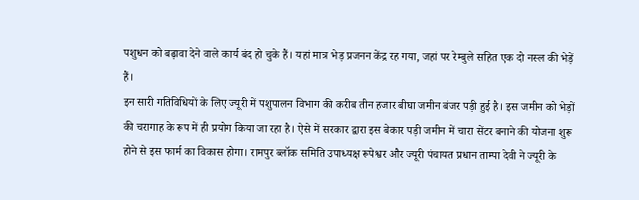पशुधन को बढ़ावा देने वाले कार्य बंद हो चुके हैं। यहां मात्र भेड़ प्रजनन केंद्र रह गया, जहां पर रेम्बुले सहित एक दो नस्ल की भेड़ें हैं।
इन सारी गतिविधियों के लिए ज्यूरी में पशुपालन विभाग की करीब तीन हजार बीघा जमीन बंजर पड़ी हुई है। इस जमीन को भेड़ों की चरागाह के रूप में ही प्रयोग किया जा रहा है। ऐसे में सरकार द्वारा इस बेकार पड़ी जमीन में चारा सेंटर बनाने की योजना शुरू होने से इस फार्म का विकास होगा। रामपुर ब्लॉक समिति उपाध्यक्ष रूपेश्वर और ज्यूरी पंचायत प्रधान ताम्पा देवी ने ज्यूरी के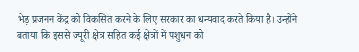भेड़ प्रजनन केंद्र को विकसित करने के लिए सरकार का धन्यवाद करते किया है। उन्होंने बताया कि इससे ज्यूरी क्षेत्र सहित कई क्षेत्रों में पशुधन को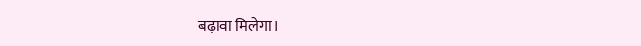बढ़ावा मिलेगा।